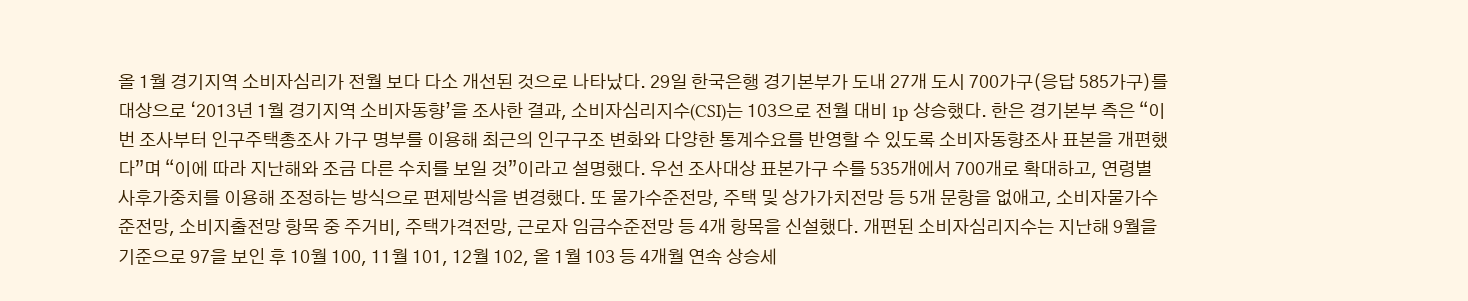올 1월 경기지역 소비자심리가 전월 보다 다소 개선된 것으로 나타났다. 29일 한국은행 경기본부가 도내 27개 도시 700가구(응답 585가구)를 대상으로 ‘2013년 1월 경기지역 소비자동향’을 조사한 결과, 소비자심리지수(CSI)는 103으로 전월 대비 1p 상승했다. 한은 경기본부 측은 “이번 조사부터 인구주택총조사 가구 명부를 이용해 최근의 인구구조 변화와 다양한 통계수요를 반영할 수 있도록 소비자동향조사 표본을 개편했다”며 “이에 따라 지난해와 조금 다른 수치를 보일 것”이라고 설명했다. 우선 조사대상 표본가구 수를 535개에서 700개로 확대하고, 연령별 사후가중치를 이용해 조정하는 방식으로 편제방식을 변경했다. 또 물가수준전망, 주택 및 상가가치전망 등 5개 문항을 없애고, 소비자물가수준전망, 소비지출전망 항목 중 주거비, 주택가격전망, 근로자 임금수준전망 등 4개 항목을 신설했다. 개편된 소비자심리지수는 지난해 9월을 기준으로 97을 보인 후 10월 100, 11월 101, 12월 102, 올 1월 103 등 4개월 연속 상승세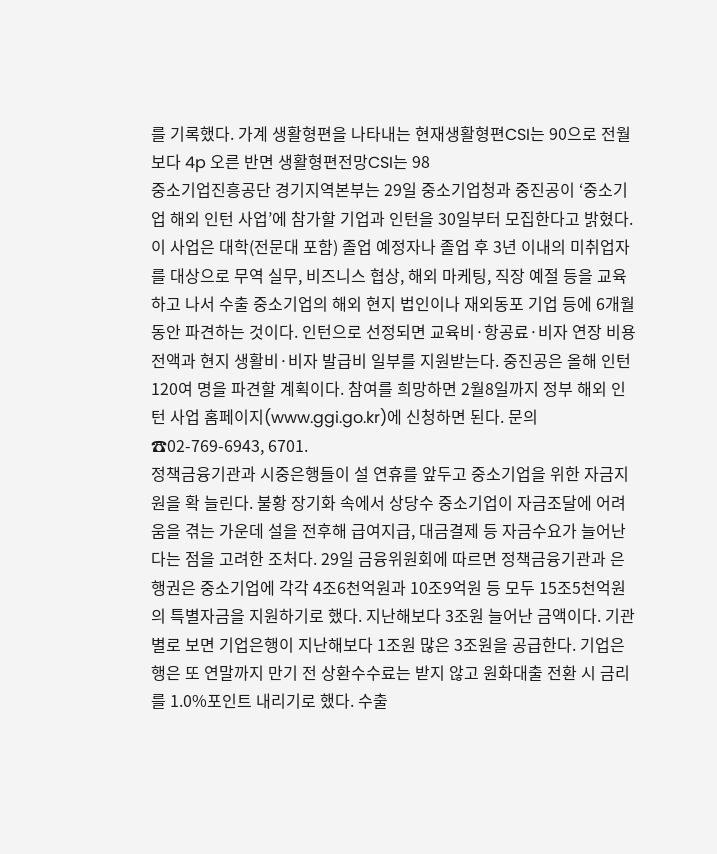를 기록했다. 가계 생활형편을 나타내는 현재생활형편CSI는 90으로 전월 보다 4p 오른 반면 생활형편전망CSI는 98
중소기업진흥공단 경기지역본부는 29일 중소기업청과 중진공이 ‘중소기업 해외 인턴 사업’에 참가할 기업과 인턴을 30일부터 모집한다고 밝혔다. 이 사업은 대학(전문대 포함) 졸업 예정자나 졸업 후 3년 이내의 미취업자를 대상으로 무역 실무, 비즈니스 협상, 해외 마케팅, 직장 예절 등을 교육하고 나서 수출 중소기업의 해외 현지 법인이나 재외동포 기업 등에 6개월 동안 파견하는 것이다. 인턴으로 선정되면 교육비·항공료·비자 연장 비용 전액과 현지 생활비·비자 발급비 일부를 지원받는다. 중진공은 올해 인턴 120여 명을 파견할 계획이다. 참여를 희망하면 2월8일까지 정부 해외 인턴 사업 홈페이지(www.ggi.go.kr)에 신청하면 된다. 문의 ☎02-769-6943, 6701.
정책금융기관과 시중은행들이 설 연휴를 앞두고 중소기업을 위한 자금지원을 확 늘린다. 불황 장기화 속에서 상당수 중소기업이 자금조달에 어려움을 겪는 가운데 설을 전후해 급여지급, 대금결제 등 자금수요가 늘어난다는 점을 고려한 조처다. 29일 금융위원회에 따르면 정책금융기관과 은행권은 중소기업에 각각 4조6천억원과 10조9억원 등 모두 15조5천억원의 특별자금을 지원하기로 했다. 지난해보다 3조원 늘어난 금액이다. 기관별로 보면 기업은행이 지난해보다 1조원 많은 3조원을 공급한다. 기업은행은 또 연말까지 만기 전 상환수수료는 받지 않고 원화대출 전환 시 금리를 1.0%포인트 내리기로 했다. 수출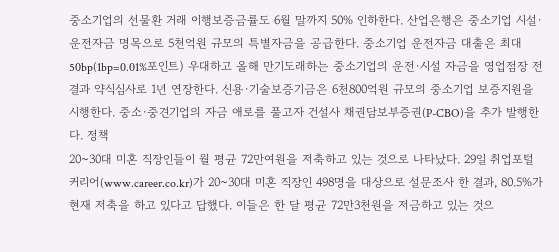중소기업의 선물환 거래 이행보증금률도 6월 말까지 50% 인하한다. 산업은행은 중소기업 시설·운전자금 명목으로 5천억원 규모의 특별자금을 공급한다. 중소기업 운전자금 대출은 최대 50bp(1bp=0.01%포인트) 우대하고 올해 만기도래하는 중소기업의 운전·시설 자금을 영업점장 전결과 약식심사로 1년 연장한다. 신용·기술보증기금은 6천800억원 규모의 중소기업 보증지원을 시행한다. 중소·중견기업의 자금 애로를 풀고자 건설사 채권담보부증권(P-CBO)을 추가 발행한다. 정책
20~30대 미혼 직장인들이 월 평균 72만여원을 저축하고 있는 것으로 나타났다. 29일 취업포털 커리어(www.career.co.kr)가 20~30대 미혼 직장인 498명을 대상으로 설문조사 한 결과, 80.5%가 현재 저축을 하고 있다고 답했다. 이들은 한 달 평균 72만3천원을 저금하고 있는 것으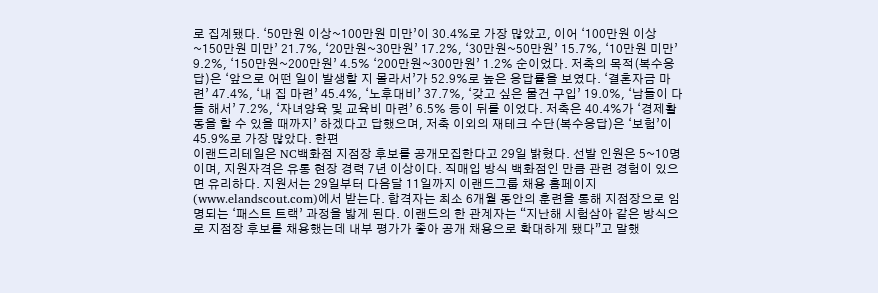로 집계됐다. ‘50만원 이상~100만원 미만’이 30.4%로 가장 많았고, 이어 ‘100만원 이상~150만원 미만’ 21.7%, ‘20만원~30만원’ 17.2%, ‘30만원~50만원’ 15.7%, ‘10만원 미만’ 9.2%, ‘150만원~200만원’ 4.5% ‘200만원~300만원’ 1.2% 순이었다. 저축의 목적(복수응답)은 ‘앞으로 어떤 일이 발생할 지 몰라서’가 52.9%로 높은 응답률을 보였다. ‘결혼자금 마련’ 47.4%, ‘내 집 마련’ 45.4%, ‘노후대비’ 37.7%, ‘갖고 싶은 물건 구입’ 19.0%, ‘남들이 다들 해서’ 7.2%, ‘자녀양육 및 교육비 마련’ 6.5% 등이 뒤를 이었다. 저축은 40.4%가 ‘경제활동을 할 수 있을 때까지’ 하겠다고 답했으며, 저축 이외의 재테크 수단(복수응답)은 ‘보험’이 45.9%로 가장 많았다. 한편
이랜드리테일은 NC백화점 지점장 후보를 공개모집한다고 29일 밝혔다. 선발 인원은 5~10명이며, 지원자격은 유통 현장 경력 7년 이상이다. 직매입 방식 백화점인 만큼 관련 경험이 있으면 유리하다. 지원서는 29일부터 다음달 11일까지 이랜드그룹 채용 홈페이지(www.elandscout.com)에서 받는다. 합격자는 최소 6개월 동안의 훈련을 통해 지점장으로 임명되는 ‘패스트 트랙’ 과정을 밟게 된다. 이랜드의 한 관계자는 “지난해 시험삼아 같은 방식으로 지점장 후보를 채용했는데 내부 평가가 좋아 공개 채용으로 확대하게 됐다”고 말했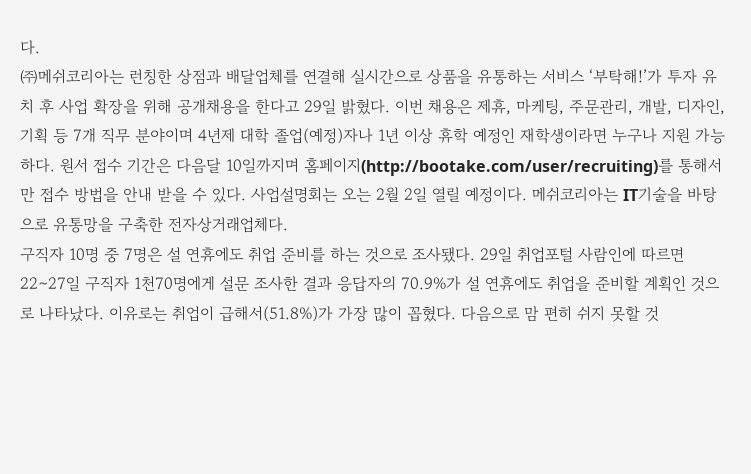다.
㈜메쉬코리아는 런칭한 상점과 배달업체를 연결해 실시간으로 상품을 유통하는 서비스 ‘부탁해!’가 투자 유치 후 사업 확장을 위해 공개채용을 한다고 29일 밝혔다. 이번 채용은 제휴, 마케팅, 주문관리, 개발, 디자인, 기획 등 7개 직무 분야이며 4년제 대학 졸업(예정)자나 1년 이상 휴학 예정인 재학생이라면 누구나 지원 가능하다. 원서 접수 기간은 다음달 10일까지며 홈페이지(http://bootake.com/user/recruiting)를 통해서만 접수 방법을 안내 받을 수 있다. 사업설명회는 오는 2월 2일 열릴 예정이다. 메쉬코리아는 IT기술을 바탕으로 유통망을 구축한 전자상거래업체다.
구직자 10명 중 7명은 설 연휴에도 취업 준비를 하는 것으로 조사됐다. 29일 취업포털 사람인에 따르면 22∼27일 구직자 1천70명에게 설문 조사한 결과 응답자의 70.9%가 설 연휴에도 취업을 준비할 계획인 것으로 나타났다. 이유로는 취업이 급해서(51.8%)가 가장 많이 꼽혔다. 다음으로 맘 편히 쉬지 못할 것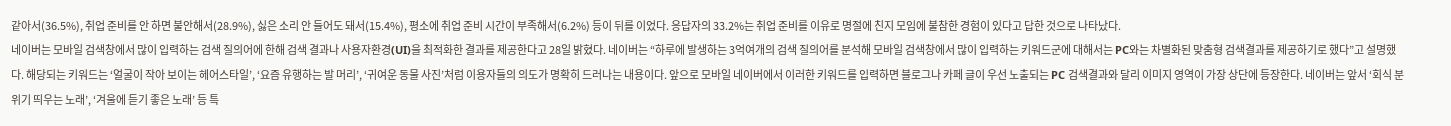같아서(36.5%), 취업 준비를 안 하면 불안해서(28.9%), 싫은 소리 안 들어도 돼서(15.4%), 평소에 취업 준비 시간이 부족해서(6.2%) 등이 뒤를 이었다. 응답자의 33.2%는 취업 준비를 이유로 명절에 친지 모임에 불참한 경험이 있다고 답한 것으로 나타났다.
네이버는 모바일 검색창에서 많이 입력하는 검색 질의어에 한해 검색 결과나 사용자환경(UI)을 최적화한 결과를 제공한다고 28일 밝혔다. 네이버는 “하루에 발생하는 3억여개의 검색 질의어를 분석해 모바일 검색창에서 많이 입력하는 키워드군에 대해서는 PC와는 차별화된 맞춤형 검색결과를 제공하기로 했다”고 설명했다. 해당되는 키워드는 ‘얼굴이 작아 보이는 헤어스타일’, ‘요즘 유행하는 발 머리’, ‘귀여운 동물 사진’처럼 이용자들의 의도가 명확히 드러나는 내용이다. 앞으로 모바일 네이버에서 이러한 키워드를 입력하면 블로그나 카페 글이 우선 노출되는 PC 검색결과와 달리 이미지 영역이 가장 상단에 등장한다. 네이버는 앞서 ‘회식 분위기 띄우는 노래’, ‘겨울에 듣기 좋은 노래’ 등 특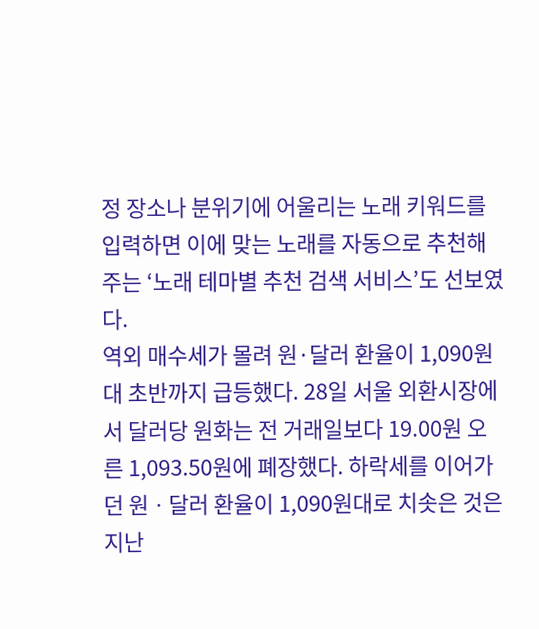정 장소나 분위기에 어울리는 노래 키워드를 입력하면 이에 맞는 노래를 자동으로 추천해주는 ‘노래 테마별 추천 검색 서비스’도 선보였다.
역외 매수세가 몰려 원·달러 환율이 1,090원대 초반까지 급등했다. 28일 서울 외환시장에서 달러당 원화는 전 거래일보다 19.00원 오른 1,093.50원에 폐장했다. 하락세를 이어가던 원ㆍ달러 환율이 1,090원대로 치솟은 것은 지난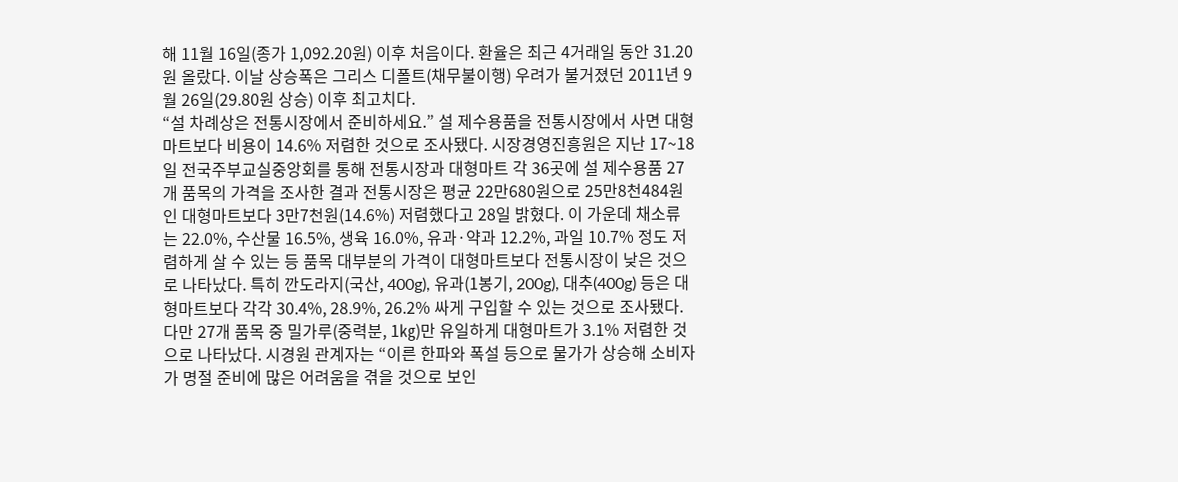해 11월 16일(종가 1,092.20원) 이후 처음이다. 환율은 최근 4거래일 동안 31.20원 올랐다. 이날 상승폭은 그리스 디폴트(채무불이행) 우려가 불거졌던 2011년 9월 26일(29.80원 상승) 이후 최고치다.
“설 차례상은 전통시장에서 준비하세요.” 설 제수용품을 전통시장에서 사면 대형마트보다 비용이 14.6% 저렴한 것으로 조사됐다. 시장경영진흥원은 지난 17~18일 전국주부교실중앙회를 통해 전통시장과 대형마트 각 36곳에 설 제수용품 27개 품목의 가격을 조사한 결과 전통시장은 평균 22만680원으로 25만8천484원인 대형마트보다 3만7천원(14.6%) 저렴했다고 28일 밝혔다. 이 가운데 채소류는 22.0%, 수산물 16.5%, 생육 16.0%, 유과·약과 12.2%, 과일 10.7% 정도 저렴하게 살 수 있는 등 품목 대부분의 가격이 대형마트보다 전통시장이 낮은 것으로 나타났다. 특히 깐도라지(국산, 400g), 유과(1봉기, 200g), 대추(400g) 등은 대형마트보다 각각 30.4%, 28.9%, 26.2% 싸게 구입할 수 있는 것으로 조사됐다. 다만 27개 품목 중 밀가루(중력분, 1㎏)만 유일하게 대형마트가 3.1% 저렴한 것으로 나타났다. 시경원 관계자는 “이른 한파와 폭설 등으로 물가가 상승해 소비자가 명절 준비에 많은 어려움을 겪을 것으로 보인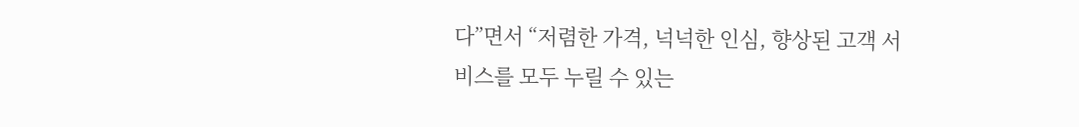다”면서 “저렴한 가격, 넉넉한 인심, 향상된 고객 서비스를 모두 누릴 수 있는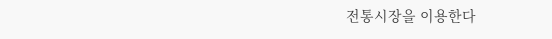전통시장을 이용한다